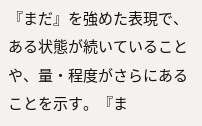『まだ』を強めた表現で、ある状態が続いていることや、量・程度がさらにあることを示す。『ま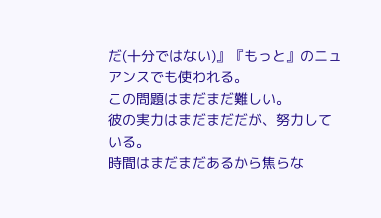だ(十分ではない)』『もっと』のニュアンスでも使われる。
この問題はまだまだ難しい。
彼の実力はまだまだだが、努力している。
時間はまだまだあるから焦らな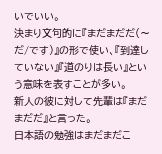いでいい。
決まり文句的に『まだまだだ(〜だ/です)』の形で使い、『到達していない』『道のりは長い』という意味を表すことが多い。
新人の彼に対して先輩は『まだまだだ』と言った。
日本語の勉強はまだまだこ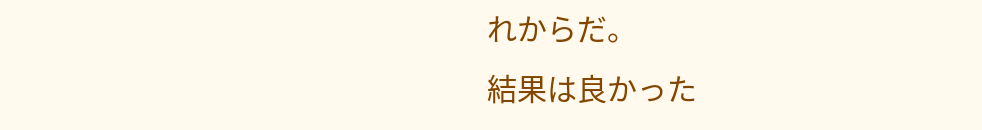れからだ。
結果は良かった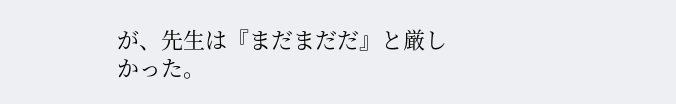が、先生は『まだまだだ』と厳しかった。